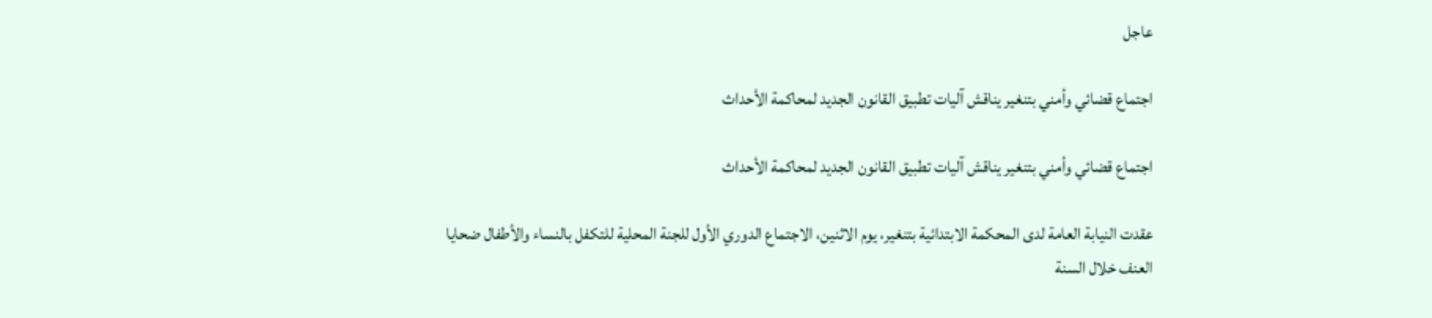عاجل

اجتماع قضائي وأمني بتنغير يناقش آليات تطبيق القانون الجديد لمحاكمة الأحداث

اجتماع قضائي وأمني بتنغير يناقش آليات تطبيق القانون الجديد لمحاكمة الأحداث

عقدت النيابة العامة لدى المحكمة الابتدائية بتنغير، يوم الاثنين، الاجتماع الدوري الأول للجنة المحلية للتكفل بالنساء والأطفال ضحايا العنف خلال السنة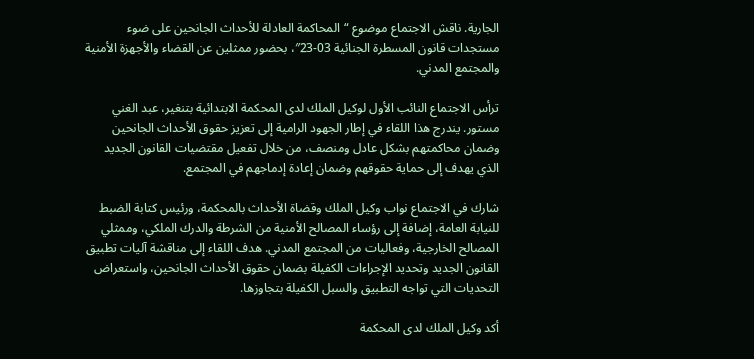الجارية. ناقش الاجتماع موضوع “المحاكمة العادلة للأحداث الجانحين على ضوء مستجدات قانون المسطرة الجنائية 03-23″، بحضور ممثلين عن القضاء والأجهزة الأمنية والمجتمع المدني.

ترأس الاجتماع النائب الأول لوكيل الملك لدى المحكمة الابتدائية بتنغير، عبد الغني مستور. يندرج هذا اللقاء في إطار الجهود الرامية إلى تعزيز حقوق الأحداث الجانحين وضمان محاكمتهم بشكل عادل ومنصف، من خلال تفعيل مقتضيات القانون الجديد الذي يهدف إلى حماية حقوقهم وضمان إعادة إدماجهم في المجتمع.

شارك في الاجتماع نواب وكيل الملك وقضاة الأحداث بالمحكمة، ورئيس كتابة الضبط للنيابة العامة، إضافة إلى رؤساء المصالح الأمنية من الشرطة والدرك الملكي، وممثلي المصالح الخارجية، وفعاليات من المجتمع المدني. هدف اللقاء إلى مناقشة آليات تطبيق القانون الجديد وتحديد الإجراءات الكفيلة بضمان حقوق الأحداث الجانحين، واستعراض التحديات التي تواجه التطبيق والسبل الكفيلة بتجاوزها.

أكد وكيل الملك لدى المحكمة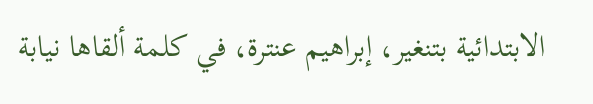الابتدائية بتنغير، إبراهيم عنترة، في كلمة ألقاها نيابة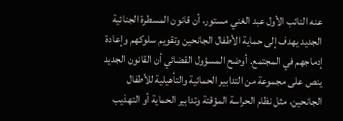عنه النائب الأول عبد الغني مستور، أن قانون المسطرة الجنائية الجديد يهدف إلى حماية الأطفال الجانحين وتقويم سلوكهم وإعادة إدماجهم في المجتمع. أوضح المسؤول القضائي أن القانون الجديد ينص على مجموعة من التدابير الحمائية والتأهيلية للأطفال الجانحين، مثل نظام الحراسة المؤقتة وتدابير الحماية أو التهذيب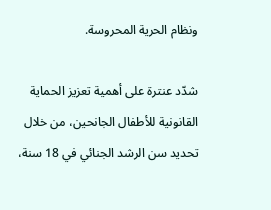ونظام الحرية المحروسة.

شدّد عنترة على أهمية تعزيز الحماية القانونية للأطفال الجانحين، من خلال تحديد سن الرشد الجنائي في 18 سنة،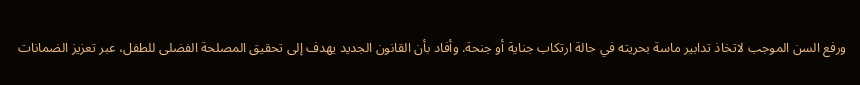ورفع السن الموجب لاتخاذ تدابير ماسة بحريته في حالة ارتكاب جناية أو جنحة. وأفاد بأن القانون الجديد يهدف إلى تحقيق المصلحة الفضلى للطفل، عبر تعزيز الضمانات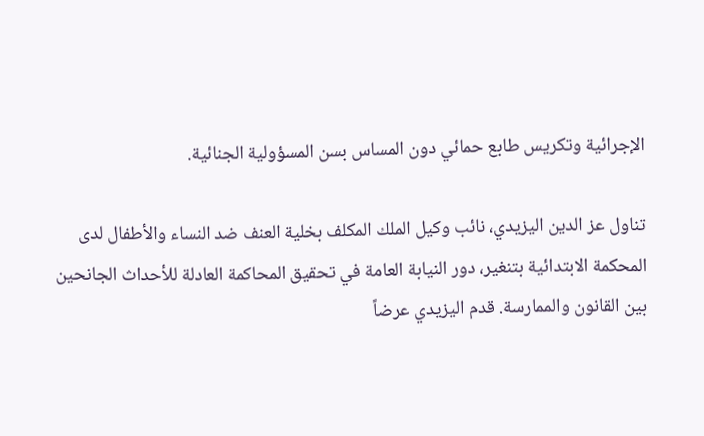الإجرائية وتكريس طابع حمائي دون المساس بسن المسؤولية الجنائية.

تناول عز الدين اليزيدي، نائب وكيل الملك المكلف بخلية العنف ضد النساء والأطفال لدى المحكمة الابتدائية بتنغير، دور النيابة العامة في تحقيق المحاكمة العادلة للأحداث الجانحين بين القانون والممارسة. قدم اليزيدي عرضاً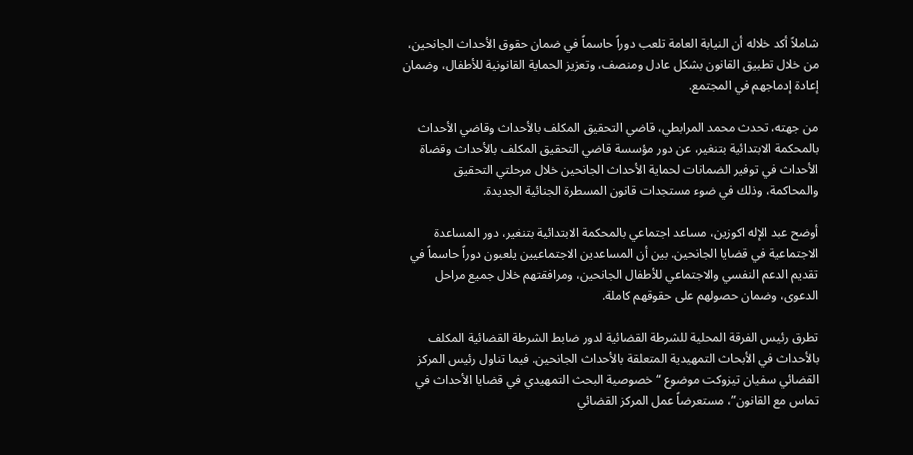شاملاً أكد خلاله أن النيابة العامة تلعب دوراً حاسماً في ضمان حقوق الأحداث الجانحين، من خلال تطبيق القانون بشكل عادل ومنصف، وتعزيز الحماية القانونية للأطفال، وضمان إعادة إدماجهم في المجتمع.

من جهته، تحدث محمد المرابطي، قاضي التحقيق المكلف بالأحداث وقاضي الأحداث بالمحكمة الابتدائية بتنغير، عن دور مؤسسة قاضي التحقيق المكلف بالأحداث وقضاة الأحداث في توفير الضمانات لحماية الأحداث الجانحين خلال مرحلتي التحقيق والمحاكمة، وذلك في ضوء مستجدات قانون المسطرة الجنائية الجديدة.

أوضح عبد الإله اكوزين، مساعد اجتماعي بالمحكمة الابتدائية بتنغير، دور المساعدة الاجتماعية في قضايا الجانحين. بين أن المساعدين الاجتماعيين يلعبون دوراً حاسماً في تقديم الدعم النفسي والاجتماعي للأطفال الجانحين، ومرافقتهم خلال جميع مراحل الدعوى، وضمان حصولهم على حقوقهم كاملة.

تطرق رئيس الفرقة المحلية للشرطة القضائية لدور ضابط الشرطة القضائية المكلف بالأحداث في الأبحاث التمهيدية المتعلقة بالأحداث الجانحين. فيما تناول رئيس المركز القضائي سفيان تيزوكت موضوع “خصوصية البحث التمهيدي في قضايا الأحداث في تماس مع القانون”، مستعرضاً عمل المركز القضائي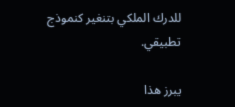للدرك الملكي بتنغير كنموذج تطبيقي.

يبرز هذا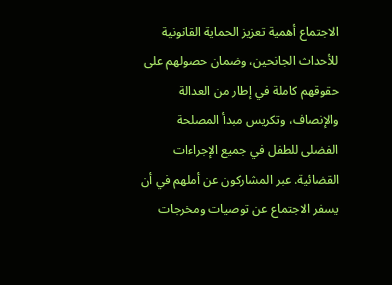الاجتماع أهمية تعزيز الحماية القانونية للأحداث الجانحين، وضمان حصولهم على حقوقهم كاملة في إطار من العدالة والإنصاف، وتكريس مبدأ المصلحة الفضلى للطفل في جميع الإجراءات القضائية. عبر المشاركون عن أملهم في أن يسفر الاجتماع عن توصيات ومخرجات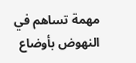مهمة تساهم في النهوض بأوضاع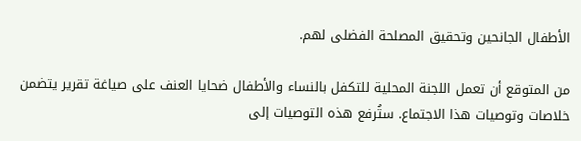الأطفال الجانحين وتحقيق المصلحة الفضلى لهم.

من المتوقع أن تعمل اللجنة المحلية للتكفل بالنساء والأطفال ضحايا العنف على صياغة تقرير يتضمن خلاصات وتوصيات هذا الاجتماع. ستُرفع هذه التوصيات إلى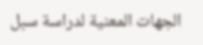الجهات المعنية لدراسة سبل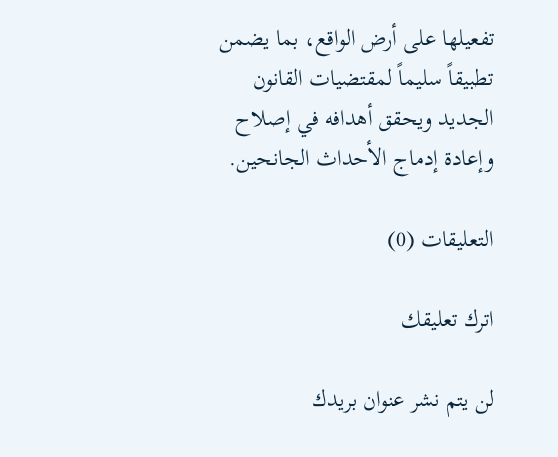تفعيلها على أرض الواقع، بما يضمن تطبيقاً سليماً لمقتضيات القانون الجديد ويحقق أهدافه في إصلاح وإعادة إدماج الأحداث الجانحين.

التعليقات (0)

اترك تعليقك

لن يتم نشر عنوان بريدك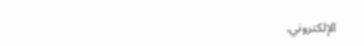الإلكتروني.